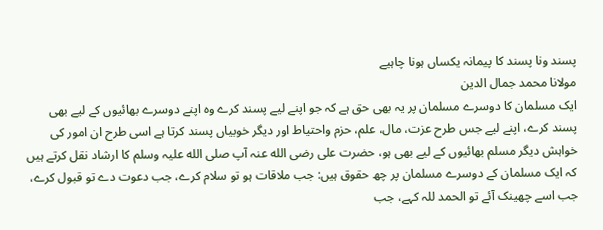پسند ونا پسند کا پیمانہ یکساں ہونا چاہیے
مولانا محمد جمال الدین
ایک مسلمان کا دوسرے مسلمان پر یہ بھی حق ہے کہ جو اپنے لیے پسند کرے وہ اپنے دوسرے بھائیوں کے لیے بھی پسند کرے، اپنے لیے جس طرح عزت، مال، علم، حزم واحتیاط اور دیگر خوبیاں پسند کرتا ہے اسی طرح ان امور کی خواہش دیگر مسلم بھائیوں کے لیے بھی ہو، حضرت علی رضی الله عنہ آپ صلی الله علیہ وسلم کا ارشاد نقل کرتے ہیں کہ ایک مسلمان کے دوسرے مسلمان پر چھ حقوق ہیں: جب ملاقات ہو تو سلام کرے، جب دعوت دے تو قبول کرے، جب اسے چھینک آئے تو الحمد للہ کہے، جب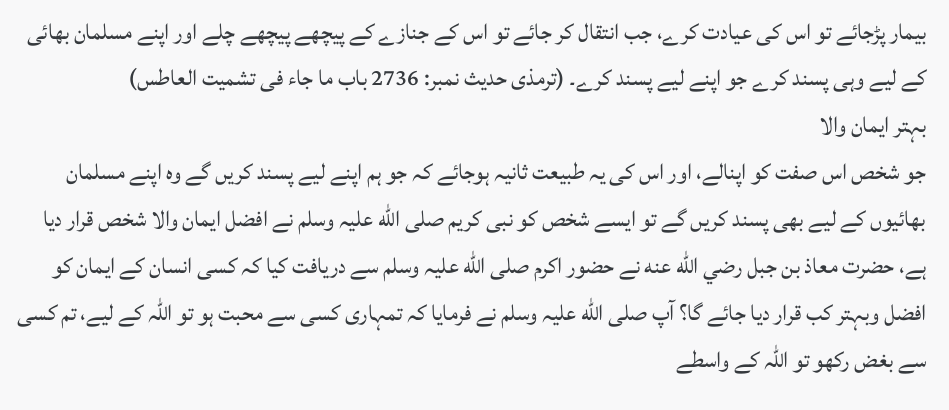بیمار پڑجائے تو اس کی عیادت کرے، جب انتقال کر جائے تو اس کے جنازے کے پیچھے پیچھے چلے اور اپنے مسلمان بھائی کے لیے وہی پسند کرے جو اپنے لیے پسند کرے۔ (ترمذی حدیث نمبر: 2736 باب ما جاء فی تشمیت العاطس)
بہتر ایمان والا
جو شخص اس صفت کو اپنالے، اور اس کی یہ طبیعت ثانیہ ہوجائے کہ جو ہم اپنے لیے پسند کریں گے وہ اپنے مسلمان بھائیوں کے لیے بھی پسند کریں گے تو ایسے شخص کو نبی کریم صلی الله علیہ وسلم نے افضل ایمان والا شخص قرار دیا ہے، حضرت معاذ بن جبل رضي الله عنه نے حضور اکرم صلی الله علیہ وسلم سے دریافت کیا کہ کسی انسان کے ایمان کو افضل وبہتر کب قرار دیا جائے گا؟ آپ صلی الله علیہ وسلم نے فرمایا کہ تمہاری کسی سے محبت ہو تو اللہ کے لیے، تم کسی سے بغض رکھو تو اللہ کے واسطے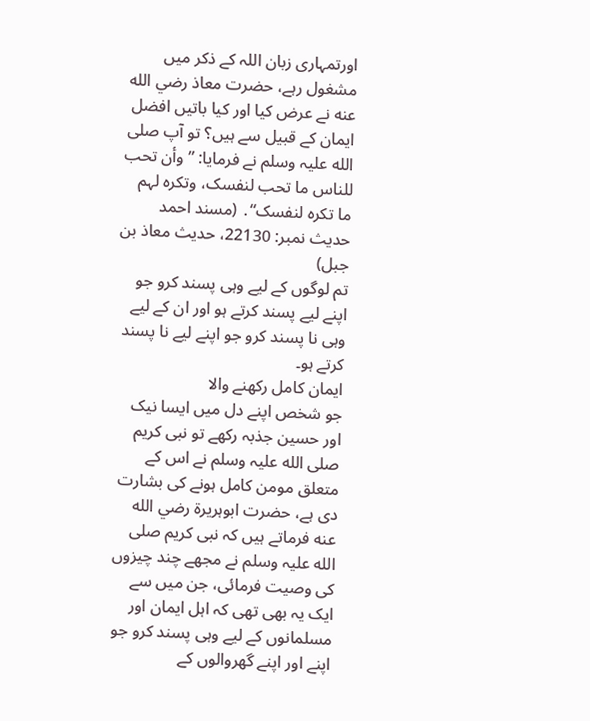اورتمہاری زبان اللہ کے ذکر میں مشغول رہے، حضرت معاذ رضي الله عنه نے عرض کیا اور کیا باتیں افضل ایمان کے قبیل سے ہیں؟ تو آپ صلی الله علیہ وسلم نے فرمایا: ”وأن تحب للناس ما تحب لنفسک، وتکرہ لہم ما تکرہ لنفسک“․ (مسند احمد حدیث نمبر: 22130، حدیث معاذ بن جبل)
تم لوگوں کے لیے وہی پسند کرو جو اپنے لیے پسند کرتے ہو اور ان کے لیے وہی نا پسند کرو جو اپنے لیے نا پسند کرتے ہو۔
ایمان کامل رکھنے والا
جو شخص اپنے دل میں ایسا نیک اور حسین جذبہ رکھے تو نبی کریم صلی الله علیہ وسلم نے اس کے متعلق مومن کامل ہونے کی بشارت دی ہے، حضرت ابوہریرة رضي الله عنه فرماتے ہیں کہ نبی کریم صلی الله علیہ وسلم نے مجھے چند چیزوں کی وصیت فرمائی، جن میں سے ایک یہ بھی تھی کہ اہل ایمان اور مسلمانوں کے لیے وہی پسند کرو جو اپنے اور اپنے گھروالوں کے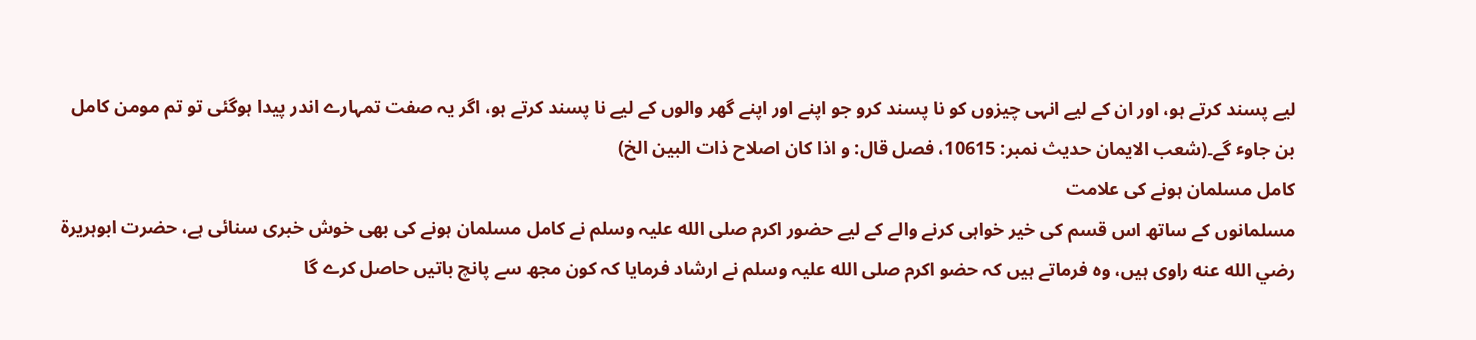لیے پسند کرتے ہو، اور ان کے لیے انہی چیزوں کو نا پسند کرو جو اپنے اور اپنے گھر والوں کے لیے نا پسند کرتے ہو، اگر یہ صفت تمہارے اندر پیدا ہوگئی تو تم مومن کامل بن جاوٴ گے۔(شعب الایمان حدیث نمبر: 10615، فصل قال: و اذا کان اصلاح ذات البین الخ)
کامل مسلمان ہونے کی علامت
مسلمانوں کے ساتھ اس قسم کی خیر خواہی کرنے والے کے لیے حضور اکرم صلی الله علیہ وسلم نے کامل مسلمان ہونے کی بھی خوش خبری سنائی ہے، حضرت ابوہریرة رضي الله عنه راوی ہیں، وہ فرماتے ہیں کہ حضو اکرم صلی الله علیہ وسلم نے ارشاد فرمایا کہ کون مجھ سے پانچ باتیں حاصل کرے گا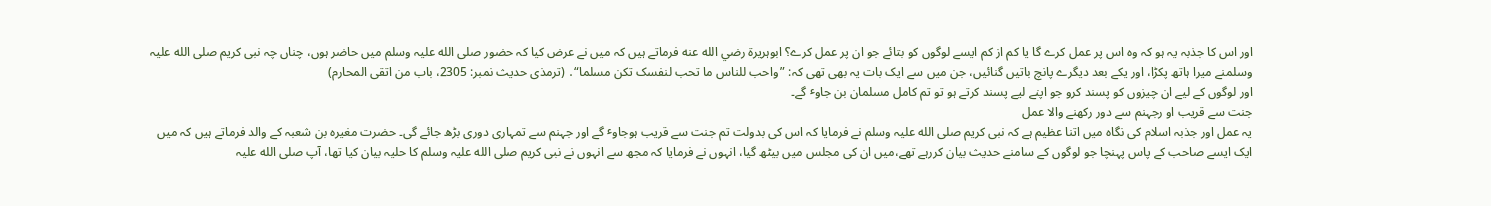اور اس کا جذبہ یہ ہو کہ وہ اس پر عمل کرے گا یا کم از کم ایسے لوگوں کو بتائے جو ان پر عمل کرے؟ ابوہریرة رضي الله عنه فرماتے ہیں کہ میں نے عرض کیا کہ حضور صلی الله علیہ وسلم میں حاضر ہوں، چناں چہ نبی کریم صلی الله علیہ وسلمنے میرا ہاتھ پکڑا، اور یکے بعد دیگرے پانچ باتیں گنائیں، جن میں سے ایک بات یہ بھی تھی کہ: ”واحب للناس ما تحب لنفسک تکن مسلما“․ (ترمذی حدیث نمبر: 2305، باب من اتقی المحارم)
اور لوگوں کے لیے ان چیزوں کو پسند کرو جو اپنے لیے پسند کرتے ہو تو تم کامل مسلمان بن جاوٴ گے۔
جنت سے قریب او رجہنم سے دور رکھنے والا عمل
یہ عمل اور جذبہ اسلام کی نگاہ میں اتنا عظیم ہے کہ نبی کریم صلی الله علیہ وسلم نے فرمایا کہ اس کی بدولت تم جنت سے قریب ہوجاوٴ گے اور جہنم سے تمہاری دوری بڑھ جائے گی۔ حضرت مغیرہ بن شعبہ کے والد فرماتے ہیں کہ میں ایک ایسے صاحب کے پاس پہنچا جو لوگوں کے سامنے حدیث بیان کررہے تھے،میں ان کی مجلس میں بیٹھ گیا، انہوں نے فرمایا کہ مجھ سے انہوں نے نبی کریم صلی الله علیہ وسلم کا حلیہ بیان کیا تھا، آپ صلی الله علیہ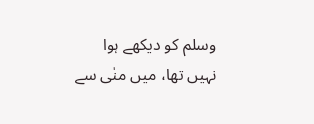وسلم کو دیکھے ہوا نہیں تھا، میں منٰی سے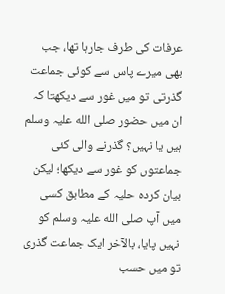عرفات کی طرف جارہا تھا، جب بھی میرے پاس سے کوئی جماعت گذرتی تو میں غور سے دیکھتا کہ ان میں حضور صلی الله علیہ وسلم ہیں یا نہیں؟ گذرنے والی کئی جماعتوں کو غور سے دیکھا؛ لیکن بیان کردہ حلیہ کے مطابق کسی میں آپ صلی الله علیہ وسلم کو نہیں پایا، بالآخر ایک جماعت گذری تو میں حسب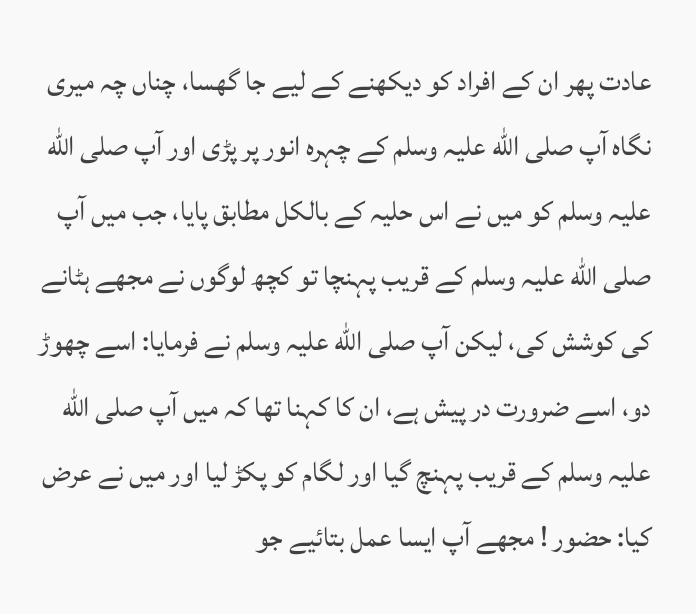عادت پھر ان کے افراد کو دیکھنے کے لیے جا گھسا، چناں چہ میری نگاہ آپ صلی الله علیہ وسلم کے چہرہ انور پر پڑی اور آپ صلی الله علیہ وسلم کو میں نے اس حلیہ کے بالکل مطابق پایا، جب میں آپ صلی الله علیہ وسلم کے قریب پہنچا تو کچھ لوگوں نے مجھے ہٹانے کی کوشش کی، لیکن آپ صلی الله علیہ وسلم نے فرمایا: اسے چھوڑ دو، اسے ضرورت در پیش ہے، ان کا کہنا تھا کہ میں آپ صلی الله علیہ وسلم کے قریب پہنچ گیا اور لگام کو پکڑ لیا اور میں نے عرض کیا: حضور ! مجھے آپ ایسا عمل بتائیے جو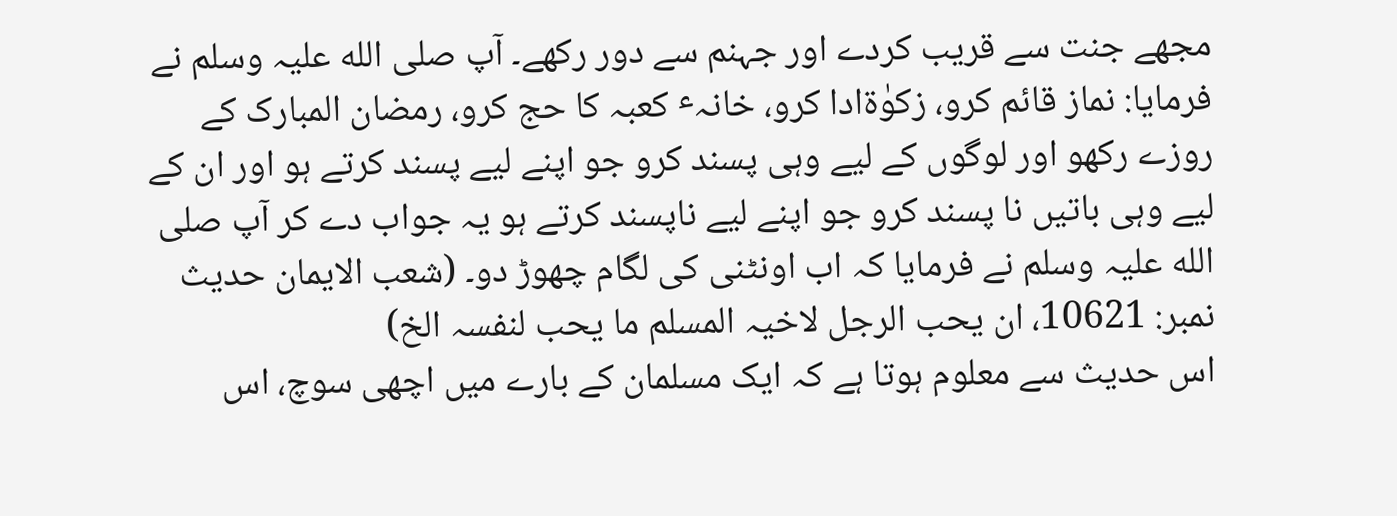مجھے جنت سے قریب کردے اور جہنم سے دور رکھے۔ آپ صلی الله علیہ وسلم نے فرمایا: نماز قائم کرو، زکوٰةادا کرو، خانہٴ کعبہ کا حج کرو، رمضان المبارک کے روزے رکھو اور لوگوں کے لیے وہی پسند کرو جو اپنے لیے پسند کرتے ہو اور ان کے لیے وہی باتیں نا پسند کرو جو اپنے لیے ناپسند کرتے ہو یہ جواب دے کر آپ صلی الله علیہ وسلم نے فرمایا کہ اب اونٹنی کی لگام چھوڑ دو۔ (شعب الایمان حدیث نمبر: 10621، ان یحب الرجل لاخیہ المسلم ما یحب لنفسہ الخ)
اس حدیث سے معلوم ہوتا ہے کہ ایک مسلمان کے بارے میں اچھی سوچ، اس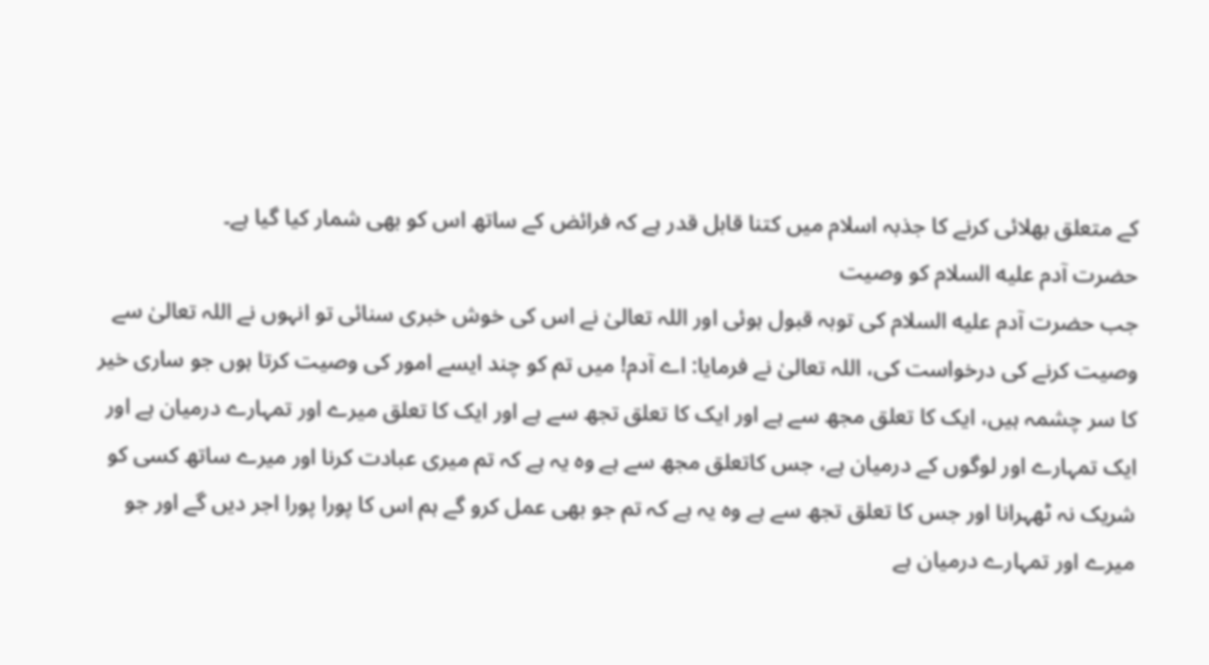کے متعلق بھلائی کرنے کا جذبہ اسلام میں کتنا قابل قدر ہے کہ فرائض کے ساتھ اس کو بھی شمار کیا گیا ہے۔
حضرت آدم عليه السلام کو وصیت
جب حضرت آدم عليه السلام کی توبہ قبول ہوئی اور اللہ تعالیٰ نے اس کی خوش خبری سنائی تو انہوں نے اللہ تعالیٰ سے وصیت کرنے کی درخواست کی، اللہ تعالیٰ نے فرمایا: اے آدم! میں تم کو چند ایسے امور کی وصیت کرتا ہوں جو ساری خیر کا سر چشمہ ہیں، ایک کا تعلق مجھ سے ہے اور ایک کا تعلق تجھ سے ہے اور ایک کا تعلق میرے اور تمہارے درمیان ہے اور ایک تمہارے اور لوگوں کے درمیان ہے، جس کاتعلق مجھ سے ہے وہ یہ ہے کہ تم میری عبادت کرنا اور میرے ساتھ کسی کو شریک نہ ٹھہرانا اور جس کا تعلق تجھ سے ہے وہ یہ ہے کہ تم جو بھی عمل کرو گے ہم اس کا پورا پورا اجر دیں گے اور جو میرے اور تمہارے درمیان ہے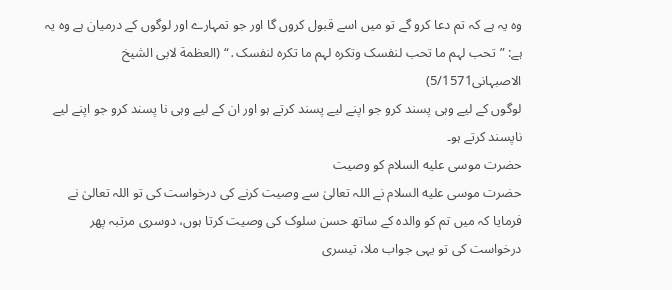وہ یہ ہے کہ تم دعا کرو گے تو میں اسے قبول کروں گا اور جو تمہارے اور لوگوں کے درمیان ہے وہ یہ ہے: ”تحب لہم ما تحب لنفسک وتکرہ لہم ما تکرہ لنفسک․“ (العظمة لابی الشیخ الاصبہانی5/1571)
لوگوں کے لیے وہی پسند کرو جو اپنے لیے پسند کرتے ہو اور ان کے لیے وہی نا پسند کرو جو اپنے لیے ناپسند کرتے ہو۔
حضرت موسی عليه السلام کو وصیت
حضرت موسی عليه السلام نے اللہ تعالیٰ سے وصیت کرنے کی درخواست کی تو اللہ تعالیٰ نے فرمایا کہ میں تم کو والدہ کے ساتھ حسن سلوک کی وصیت کرتا ہوں، دوسری مرتبہ پھر درخواست کی تو یہی جواب ملا، تیسری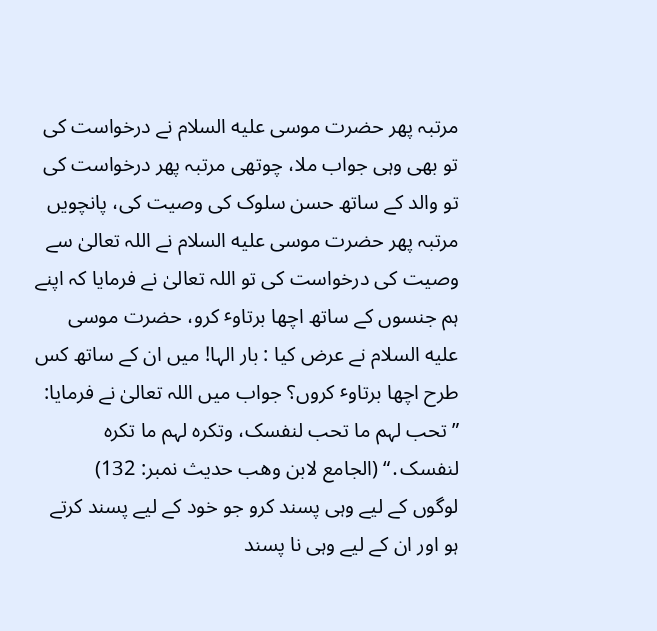مرتبہ پھر حضرت موسی عليه السلام نے درخواست کی تو بھی وہی جواب ملا، چوتھی مرتبہ پھر درخواست کی تو والد کے ساتھ حسن سلوک کی وصیت کی، پانچویں مرتبہ پھر حضرت موسی عليه السلام نے اللہ تعالیٰ سے وصیت کی درخواست کی تو اللہ تعالیٰ نے فرمایا کہ اپنے ہم جنسوں کے ساتھ اچھا برتاوٴ کرو، حضرت موسی عليه السلام نے عرض کیا : بار الہا! میں ان کے ساتھ کس طرح اچھا برتاوٴ کروں؟ جواب میں اللہ تعالیٰ نے فرمایا: ”تحب لہم ما تحب لنفسک، وتکرہ لہم ما تکرہ لنفسک․“ (الجامع لابن وھب حدیث نمبر: 132)
لوگوں کے لیے وہی پسند کرو جو خود کے لیے پسند کرتے ہو اور ان کے لیے وہی نا پسند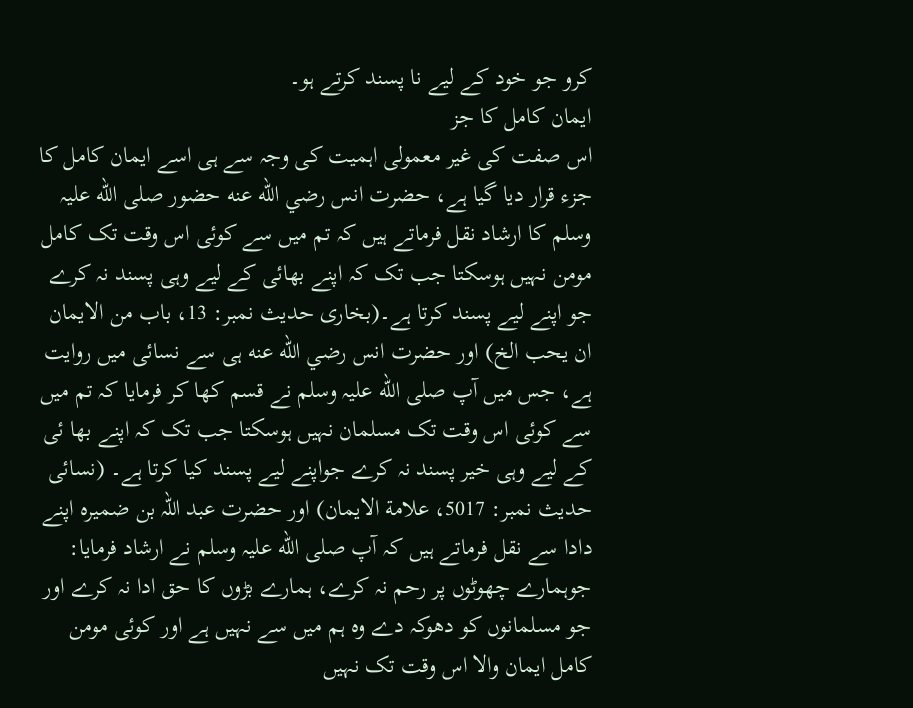کرو جو خود کے لیے نا پسند کرتے ہو۔
ایمان کامل کا جز
اس صفت کی غیر معمولی اہمیت کی وجہ سے ہی اسے ایمان کامل کا جزء قرار دیا گیا ہے، حضرت انس رضي الله عنه حضور صلی الله علیہ وسلم کا ارشاد نقل فرماتے ہیں کہ تم میں سے کوئی اس وقت تک کامل مومن نہیں ہوسکتا جب تک کہ اپنے بھائی کے لیے وہی پسند نہ کرے جو اپنے لیے پسند کرتا ہے۔(بخاری حدیث نمبر: 13، باب من الایمان ان یحب الخ) اور حضرت انس رضي الله عنه ہی سے نسائی میں روایت ہے، جس میں آپ صلی الله علیہ وسلم نے قسم کھا کر فرمایا کہ تم میں سے کوئی اس وقت تک مسلمان نہیں ہوسکتا جب تک کہ اپنے بھا ئی کے لیے وہی خیر پسند نہ کرے جواپنے لیے پسند کیا کرتا ہے۔ (نسائی حدیث نمبر: 5017، علامة الایمان) اور حضرت عبد اللہ بن ضمیرہ اپنے دادا سے نقل فرماتے ہیں کہ آپ صلی الله علیہ وسلم نے ارشاد فرمایا: جوہمارے چھوٹوں پر رحم نہ کرے، ہمارے بڑوں کا حق ادا نہ کرے اور جو مسلمانوں کو دھوکہ دے وہ ہم میں سے نہیں ہے اور کوئی مومن کامل ایمان والا اس وقت تک نہیں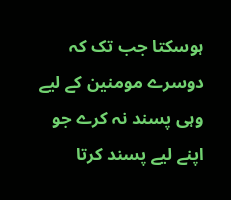ہوسکتا جب تک کہ دوسرے مومنین کے لیے وہی پسند نہ کرے جو اپنے لیے پسند کرتا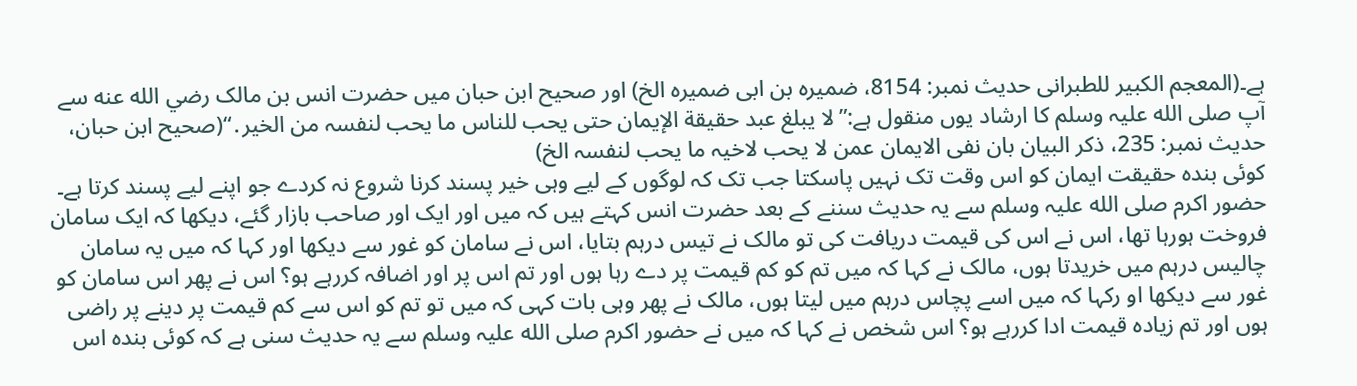ہے۔(المعجم الکبیر للطبرانی حدیث نمبر: 8154، ضمیرہ بن ابی ضمیرہ الخ) اور صحیح ابن حبان میں حضرت انس بن مالک رضي الله عنه سے آپ صلی الله علیہ وسلم کا ارشاد یوں منقول ہے:”لا یبلغ عبد حقیقة الإیمان حتی یحب للناس ما یحب لنفسہ من الخیر․“(صحیح ابن حبان، حدیث نمبر: 235، ذکر البیان بان نفی الایمان عمن لا یحب لاخیہ ما یحب لنفسہ الخ)
کوئی بندہ حقیقت ایمان کو اس وقت تک نہیں پاسکتا جب تک کہ لوگوں کے لیے وہی خیر پسند کرنا شروع نہ کردے جو اپنے لیے پسند کرتا ہے۔
حضور اکرم صلی الله علیہ وسلم سے یہ حدیث سننے کے بعد حضرت انس کہتے ہیں کہ میں اور ایک اور صاحب بازار گئے، دیکھا کہ ایک سامان فروخت ہورہا تھا، اس نے اس کی قیمت دریافت کی تو مالک نے تیس درہم بتایا، اس نے سامان کو غور سے دیکھا اور کہا کہ میں یہ سامان چالیس درہم میں خریدتا ہوں، مالک نے کہا کہ میں تم کو کم قیمت پر دے رہا ہوں اور تم اس پر اور اضافہ کررہے ہو؟ اس نے پھر اس سامان کو غور سے دیکھا او رکہا کہ میں اسے پچاس درہم میں لیتا ہوں، مالک نے پھر وہی بات کہی کہ میں تو تم کو اس سے کم قیمت پر دینے پر راضی ہوں اور تم زیادہ قیمت ادا کررہے ہو؟ اس شخص نے کہا کہ میں نے حضور اکرم صلی الله علیہ وسلم سے یہ حدیث سنی ہے کہ کوئی بندہ اس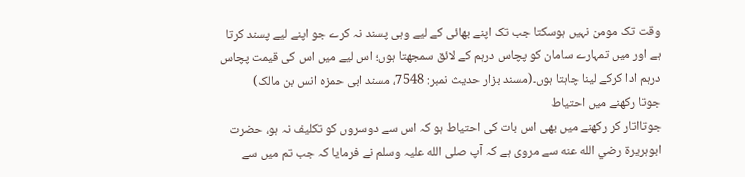وقت تک مومن نہیں ہوسکتا جب تک اپنے بھائی کے لیے وہی پسند نہ کرے جو اپنے لیے پسند کرتا ہے اور میں تمہارے سامان کو پچاس درہم کے لائق سمجھتا ہوں؛ اس لیے میں اس کی قیمت پچاس درہم ادا کرکے لینا چاہتا ہوں۔(مسند بزار حدیث نمبر: 7548، مسند ابی حمزہ انس بن مالک)
جوتا رکھنے میں احتیاط
جوتااتار کر رکھنے میں بھی اس بات کی احتیاط ہو کہ اس سے دوسروں کو تکلیف نہ ہو، حضرت ابوہریرة رضي الله عنه سے مروی ہے کہ آپ صلی الله علیہ وسلم نے فرمایا کہ جب تم میں سے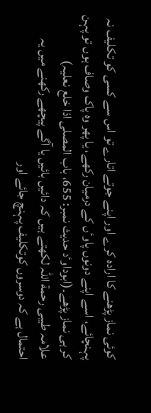کوئی نماز پڑھنے کا ارادہ کرے اور اپنے جوتے اتارے تو اس سے کسی کو تکلیف نہ پہنچائے، اسے اپنے دونوں پاوٴں کے درمیان رکھے، یا پھر وہ پاک وصاف ہوں تو پہن کر ہی نماز پڑھے۔(ابوداوٴد حدیث نمبر: 655، باب المصلی اذا خلع نعلیہ)
علامہ طیبی رحمة اللہ لکھتے ہیں کہ دائیں بائیں یا آگے پیچھے رکھنے میں یہ احتمال ہے کہ دوسروں کوتکلیف پہنچ جائے اور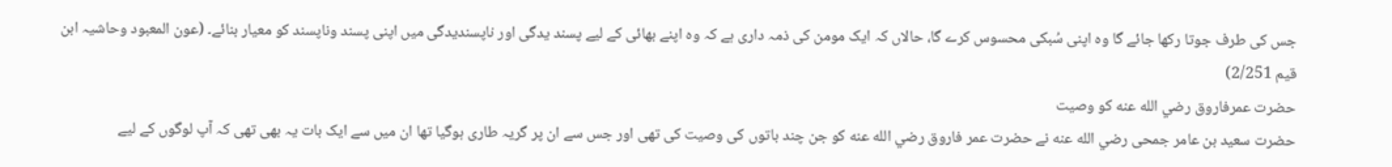جس کی طرف جوتا رکھا جائے گا وہ اپنی سُبکی محسوس کرے گا، حالاں کہ ایک مومن کی ذمہ داری ہے کہ وہ اپنے بھائی کے لیے پسند یدگی اور ناپسندیدگی میں اپنی پسند وناپسند کو معیار بنائے۔ (عون المعبود وحاشیہ ابن قیم 2/251)
حضرت عمرفاروق رضي الله عنه کو وصیت
حضرت سعید بن عامر جمحی رضي الله عنه نے حضرت عمر فاروق رضي الله عنه کو جن چند باتوں کی وصیت کی تھی اور جس سے ان پر گریہ طاری ہوگیا تھا ان میں سے ایک بات یہ بھی تھی کہ آپ لوگوں کے لیے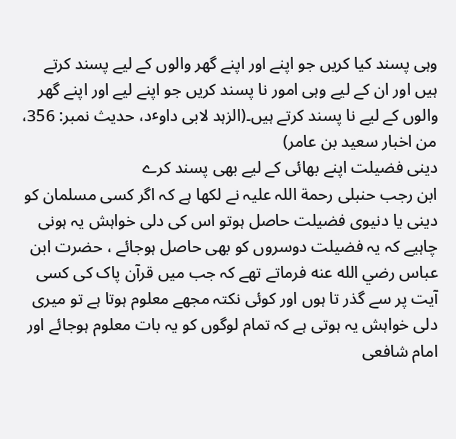وہی پسند کیا کریں جو اپنے اور اپنے گھر والوں کے لیے پسند کرتے ہیں اور ان کے لیے وہی امور نا پسند کریں جو اپنے لیے اور اپنے گھر والوں کے لیے نا پسند کرتے ہیں۔(الزہد لابی داوٴد، حدیث نمبر: 356، من اخبار سعید بن عامر)
دینی فضیلت اپنے بھائی کے لیے بھی پسند کرے
ابن رجب حنبلی رحمة اللہ علیہ نے لکھا ہے کہ اگر کسی مسلمان کو دینی یا دنیوی فضیلت حاصل ہوتو اس کی دلی خواہش یہ ہونی چاہیے کہ یہ فضیلت دوسروں کو بھی حاصل ہوجائے ، حضرت ابن عباس رضي الله عنه فرماتے تھے کہ جب میں قرآن پاک کی کسی آیت پر سے گذر تا ہوں اور کوئی نکتہ مجھے معلوم ہوتا ہے تو میری دلی خواہش یہ ہوتی ہے کہ تمام لوگوں کو یہ بات معلوم ہوجائے اور امام شافعی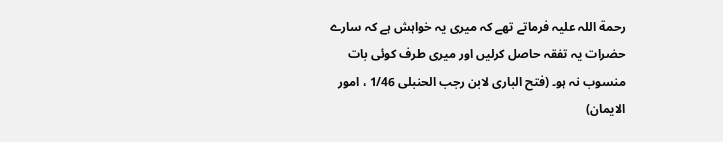رحمة اللہ علیہ فرماتے تھے کہ میری یہ خواہش ہے کہ سارے حضرات یہ تفقہ حاصل کرلیں اور میری طرف کوئی بات منسوب نہ ہو۔ (فتح الباری لابن رجب الحنبلی 1/46 ، امور الایمان)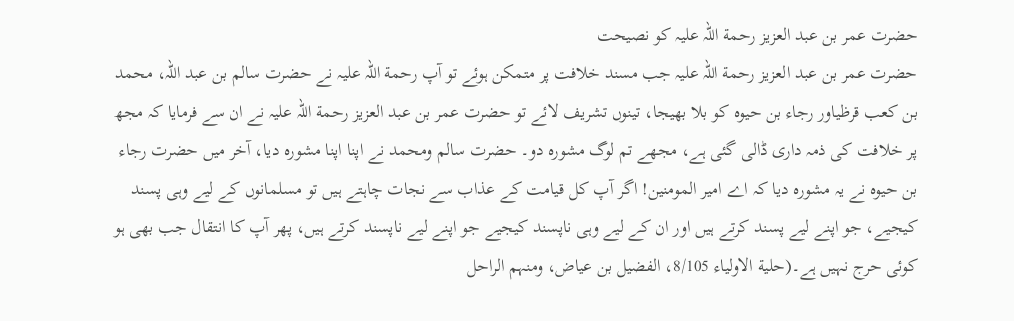حضرت عمر بن عبد العزیز رحمة اللہ علیہ کو نصیحت
حضرت عمر بن عبد العزیز رحمة اللہ علیہ جب مسند خلافت پر متمکن ہوئے تو آپ رحمة اللہ علیہ نے حضرت سالم بن عبد اللہ، محمد بن کعب قرظیاور رجاء بن حیوہ کو بلا بھیجا، تینوں تشریف لائے تو حضرت عمر بن عبد العزیز رحمة اللہ علیہ نے ان سے فرمایا کہ مجھ پر خلافت کی ذمہ داری ڈالی گئی ہے، مجھے تم لوگ مشورہ دو۔ حضرت سالم ومحمد نے اپنا اپنا مشورہ دیا، آخر میں حضرت رجاء بن حیوہ نے یہ مشورہ دیا کہ اے امیر المومنین! اگر آپ کل قیامت کے عذاب سے نجات چاہتے ہیں تو مسلمانوں کے لیے وہی پسند کیجیے، جو اپنے لیے پسند کرتے ہیں اور ان کے لیے وہی ناپسند کیجیے جو اپنے لیے ناپسند کرتے ہیں، پھر آپ کا انتقال جب بھی ہو کوئی حرج نہیں ہے۔(حلیة الاولیاء 8/105، الفضیل بن عیاض، ومنہم الراحل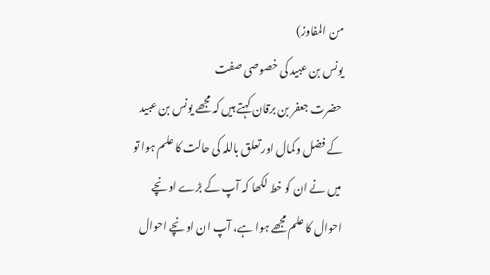من المفاوز)
یونس بن عبید کی خصوصی صفت
حضرت جعفر بن برقان کہتے ہیں کہ مجھے یونس بن عبید کے فضل وکمال اور تعلق باللہ کی حالت کا علم ہوا تو میں نے ان کو خط لکھا کہ آپ کے بڑے اونچے احوال کا علم مجھے ہوا ہے، آپ ان اونچے احوال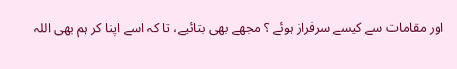اور مقامات سے کیسے سرفراز ہوئے ؟ مجھے بھی بتائیے، تا کہ اسے اپنا کر ہم بھی اللہ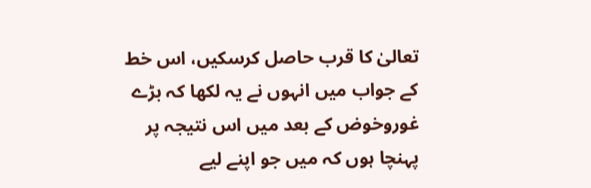تعالیٰ کا قرب حاصل کرسکیں، اس خط کے جواب میں انہوں نے یہ لکھا کہ بڑے غوروخوض کے بعد میں اس نتیجہ پر پہنچا ہوں کہ میں جو اپنے لیے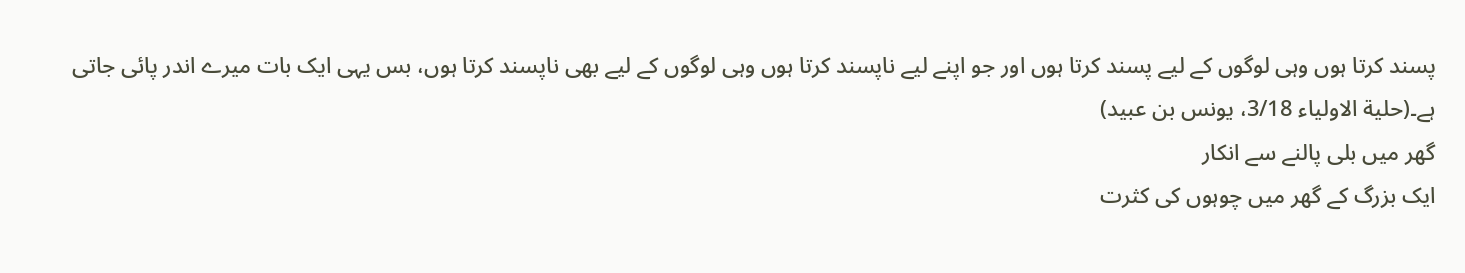پسند کرتا ہوں وہی لوگوں کے لیے پسند کرتا ہوں اور جو اپنے لیے ناپسند کرتا ہوں وہی لوگوں کے لیے بھی ناپسند کرتا ہوں، بس یہی ایک بات میرے اندر پائی جاتی ہے۔(حلیة الاولیاء 3/18، یونس بن عبید)
گھر میں بلی پالنے سے انکار
ایک بزرگ کے گھر میں چوہوں کی کثرت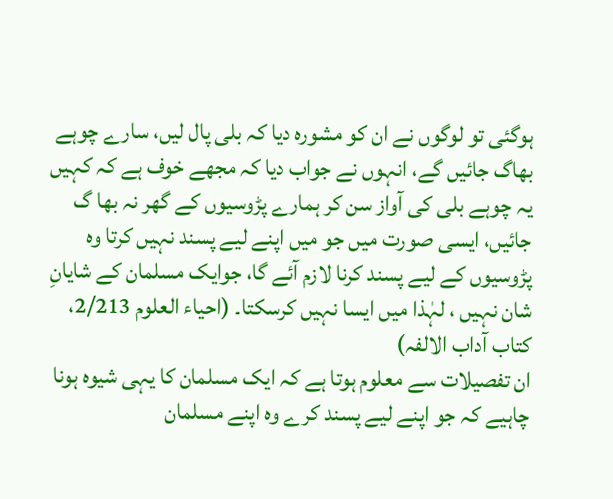ہوگئی تو لوگوں نے ان کو مشورہ دیا کہ بلی پال لیں، سارے چوہے بھاگ جائیں گے، انہوں نے جواب دیا کہ مجھے خوف ہے کہ کہیں یہ چوہے بلی کی آواز سن کر ہمارے پڑوسیوں کے گھر نہ بھا گ جائیں، ایسی صورت میں جو میں اپنے لیے پسند نہیں کرتا وہ پڑوسیوں کے لیے پسند کرنا لازم آئے گا، جوایک مسلمان کے شایانِ شان نہیں ، لہٰذا میں ایسا نہیں کرسکتا۔ (احیاء العلوم 2/213، کتاب آداب الالفہ)
ان تفصیلات سے معلوم ہوتا ہے کہ ایک مسلمان کا یہی شیوہ ہونا چاہیے کہ جو اپنے لیے پسند کرے وہ اپنے مسلمان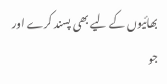بھائیوں کے لیے بھی پسند کرے اور جو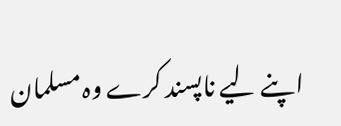اپنے لیے ناپسند کرے وہ مسلمان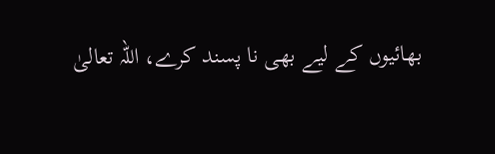بھائیوں کے لیے بھی نا پسند کرے، اللہ تعالیٰ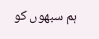ہم سبھوں کو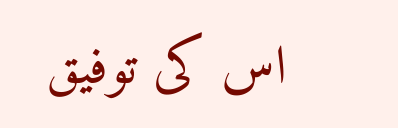اس کی توفیق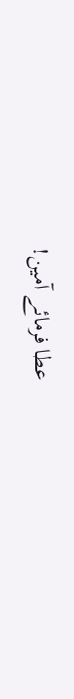عطا فرمائے آمین!